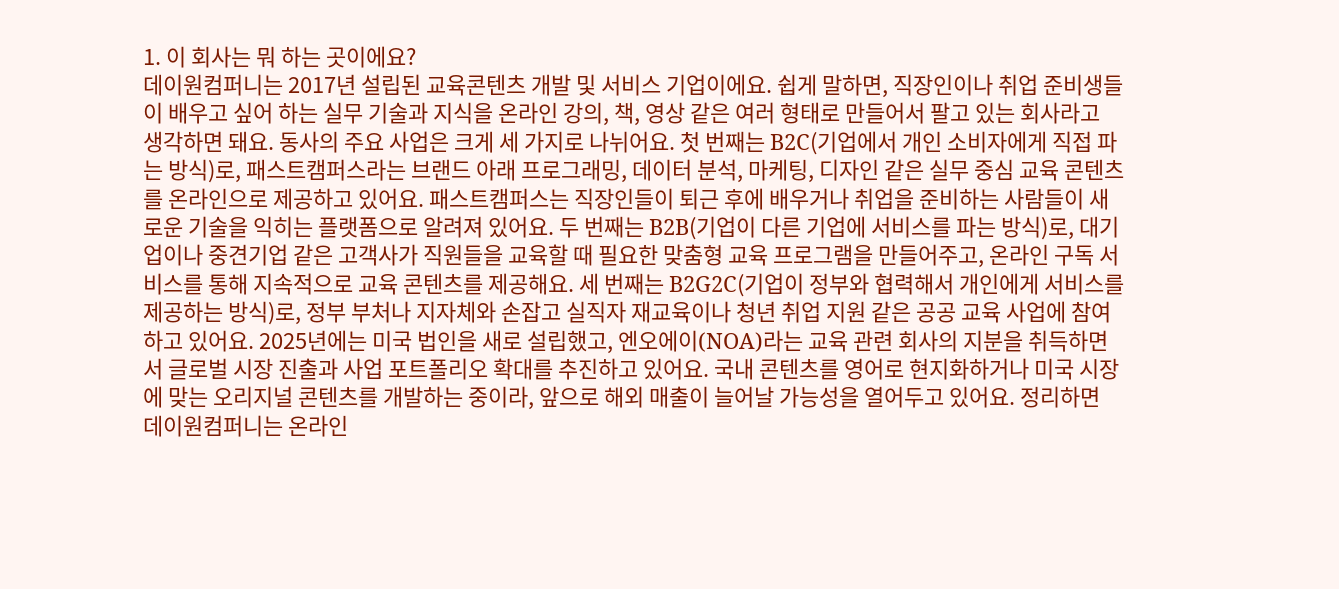1. 이 회사는 뭐 하는 곳이에요?
데이원컴퍼니는 2017년 설립된 교육콘텐츠 개발 및 서비스 기업이에요. 쉽게 말하면, 직장인이나 취업 준비생들이 배우고 싶어 하는 실무 기술과 지식을 온라인 강의, 책, 영상 같은 여러 형태로 만들어서 팔고 있는 회사라고 생각하면 돼요. 동사의 주요 사업은 크게 세 가지로 나뉘어요. 첫 번째는 B2C(기업에서 개인 소비자에게 직접 파는 방식)로, 패스트캠퍼스라는 브랜드 아래 프로그래밍, 데이터 분석, 마케팅, 디자인 같은 실무 중심 교육 콘텐츠를 온라인으로 제공하고 있어요. 패스트캠퍼스는 직장인들이 퇴근 후에 배우거나 취업을 준비하는 사람들이 새로운 기술을 익히는 플랫폼으로 알려져 있어요. 두 번째는 B2B(기업이 다른 기업에 서비스를 파는 방식)로, 대기업이나 중견기업 같은 고객사가 직원들을 교육할 때 필요한 맞춤형 교육 프로그램을 만들어주고, 온라인 구독 서비스를 통해 지속적으로 교육 콘텐츠를 제공해요. 세 번째는 B2G2C(기업이 정부와 협력해서 개인에게 서비스를 제공하는 방식)로, 정부 부처나 지자체와 손잡고 실직자 재교육이나 청년 취업 지원 같은 공공 교육 사업에 참여하고 있어요. 2025년에는 미국 법인을 새로 설립했고, 엔오에이(NOA)라는 교육 관련 회사의 지분을 취득하면서 글로벌 시장 진출과 사업 포트폴리오 확대를 추진하고 있어요. 국내 콘텐츠를 영어로 현지화하거나 미국 시장에 맞는 오리지널 콘텐츠를 개발하는 중이라, 앞으로 해외 매출이 늘어날 가능성을 열어두고 있어요. 정리하면 데이원컴퍼니는 온라인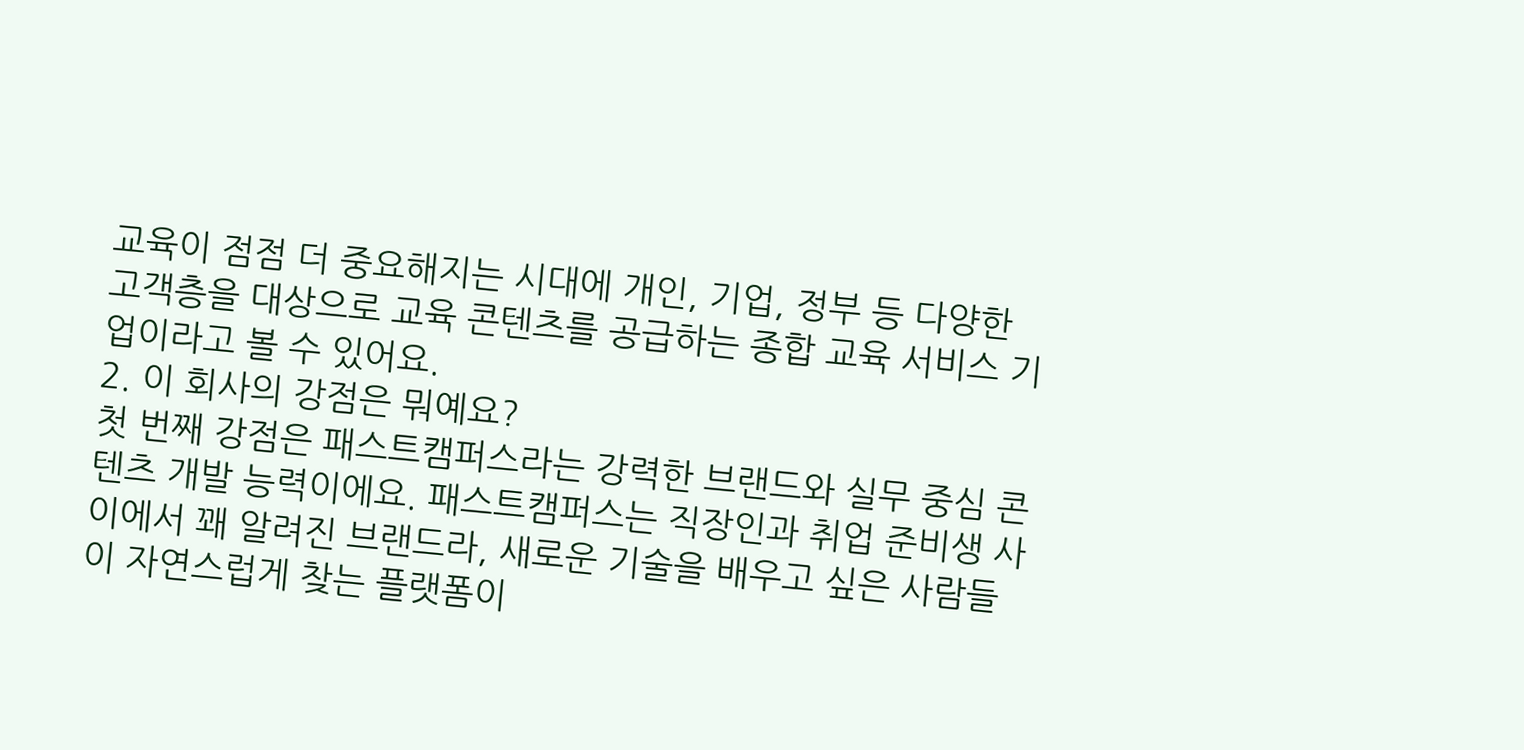교육이 점점 더 중요해지는 시대에 개인, 기업, 정부 등 다양한 고객층을 대상으로 교육 콘텐츠를 공급하는 종합 교육 서비스 기업이라고 볼 수 있어요.
2. 이 회사의 강점은 뭐예요?
첫 번째 강점은 패스트캠퍼스라는 강력한 브랜드와 실무 중심 콘텐츠 개발 능력이에요. 패스트캠퍼스는 직장인과 취업 준비생 사이에서 꽤 알려진 브랜드라, 새로운 기술을 배우고 싶은 사람들이 자연스럽게 찾는 플랫폼이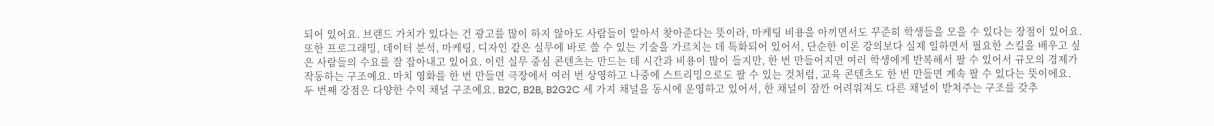되어 있어요. 브랜드 가치가 있다는 건 광고를 많이 하지 않아도 사람들이 알아서 찾아준다는 뜻이라, 마케팅 비용을 아끼면서도 꾸준히 학생들을 모을 수 있다는 장점이 있어요. 또한 프로그래밍, 데이터 분석, 마케팅, 디자인 같은 실무에 바로 쓸 수 있는 기술을 가르치는 데 특화되어 있어서, 단순한 이론 강의보다 실제 일하면서 필요한 스킬을 배우고 싶은 사람들의 수요를 잘 잡아내고 있어요. 이런 실무 중심 콘텐츠는 만드는 데 시간과 비용이 많이 들지만, 한 번 만들어지면 여러 학생에게 반복해서 팔 수 있어서 규모의 경제가 작동하는 구조예요. 마치 영화를 한 번 만들면 극장에서 여러 번 상영하고 나중에 스트리밍으로도 팔 수 있는 것처럼, 교육 콘텐츠도 한 번 만들면 계속 팔 수 있다는 뜻이에요.
두 번째 강점은 다양한 수익 채널 구조예요. B2C, B2B, B2G2C 세 가지 채널을 동시에 운영하고 있어서, 한 채널이 잠깐 어려워져도 다른 채널이 받쳐주는 구조를 갖추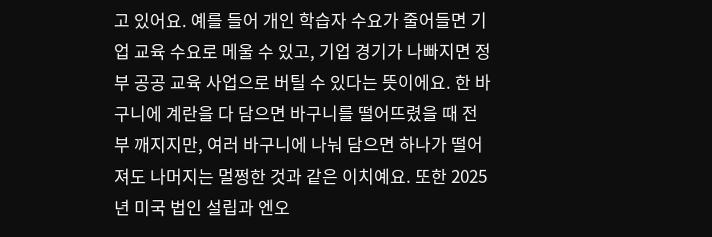고 있어요. 예를 들어 개인 학습자 수요가 줄어들면 기업 교육 수요로 메울 수 있고, 기업 경기가 나빠지면 정부 공공 교육 사업으로 버틸 수 있다는 뜻이에요. 한 바구니에 계란을 다 담으면 바구니를 떨어뜨렸을 때 전부 깨지지만, 여러 바구니에 나눠 담으면 하나가 떨어져도 나머지는 멀쩡한 것과 같은 이치예요. 또한 2025년 미국 법인 설립과 엔오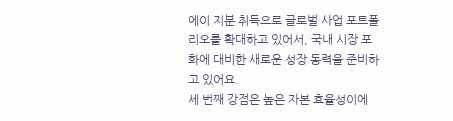에이 지분 취득으로 글로벌 사업 포트폴리오를 확대하고 있어서, 국내 시장 포화에 대비한 새로운 성장 동력을 준비하고 있어요.
세 번째 강점은 높은 자본 효율성이에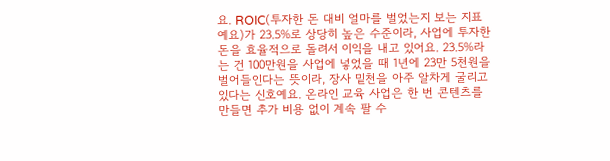요. ROIC(투자한 돈 대비 얼마를 벌었는지 보는 지표예요)가 23.5%로 상당히 높은 수준이라, 사업에 투자한 돈을 효율적으로 돌려서 이익을 내고 있어요. 23.5%라는 건 100만원을 사업에 넣었을 때 1년에 23만 5천원을 벌어들인다는 뜻이라, 장사 밑천을 아주 알차게 굴리고 있다는 신호예요. 온라인 교육 사업은 한 번 콘텐츠를 만들면 추가 비용 없이 계속 팔 수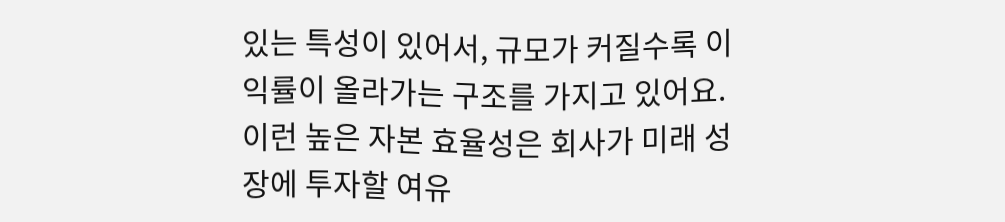있는 특성이 있어서, 규모가 커질수록 이익률이 올라가는 구조를 가지고 있어요. 이런 높은 자본 효율성은 회사가 미래 성장에 투자할 여유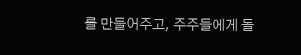를 만들어주고, 주주들에게 돌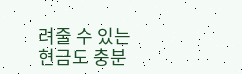려줄 수 있는 현금도 충분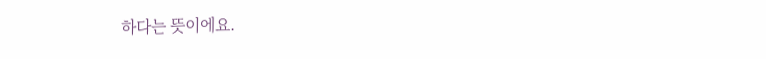하다는 뜻이에요.